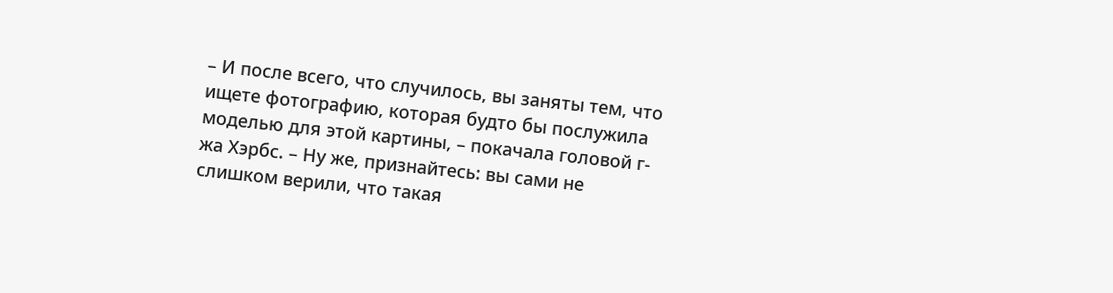– И после всего, что случилось, вы заняты тем, что ищете фотографию, которая будто бы послужила моделью для этой картины, – покачала головой г-жа Хэрбс. – Ну же, признайтесь: вы сами не слишком верили, что такая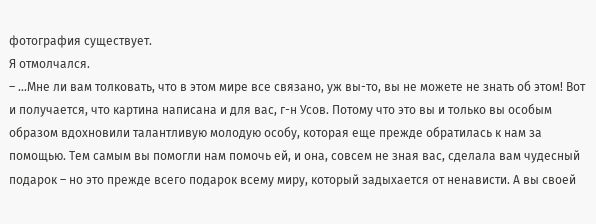фотография существует.
Я отмолчался.
– …Мне ли вам толковать, что в этом мире все связано, уж вы-то, вы не можете не знать об этом! Вот и получается, что картина написана и для вас, г-н Усов. Потому что это вы и только вы особым образом вдохновили талантливую молодую особу, которая еще прежде обратилась к нам за помощью. Тем самым вы помогли нам помочь ей, и она, совсем не зная вас, сделала вам чудесный подарок – но это прежде всего подарок всему миру, который задыхается от ненависти. А вы своей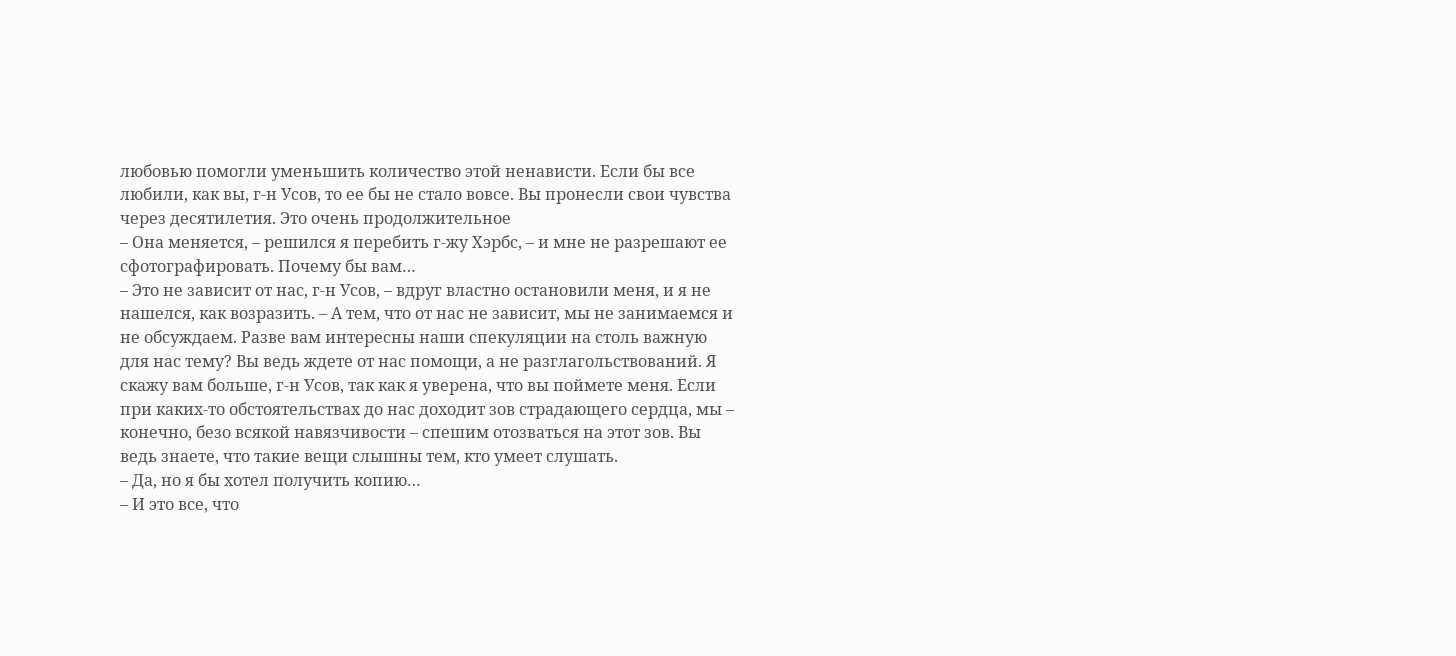любовью помогли уменьшить количество этой ненависти. Если бы все любили, как вы, г-н Усов, то ее бы не стало вовсе. Вы пронесли свои чувства через десятилетия. Это очень продолжительное
– Она меняется, – решился я перебить г-жу Хэрбс, – и мне не разрешают ее сфотографировать. Почему бы вам…
– Это не зависит от нас, г-н Усов, – вдруг властно остановили меня, и я не нашелся, как возразить. – А тем, что от нас не зависит, мы не занимаемся и не обсуждаем. Разве вам интересны наши спекуляции на столь важную для нас тему? Вы ведь ждете от нас помощи, а не разглагольствований. Я скажу вам больше, г-н Усов, так как я уверена, что вы поймете меня. Если при каких-то обстоятельствах до нас доходит зов страдающего сердца, мы – конечно, безо всякой навязчивости – спешим отозваться на этот зов. Вы ведь знаете, что такие вещи слышны тем, кто умеет слушать.
– Да, но я бы хотел получить копию…
– И это все, что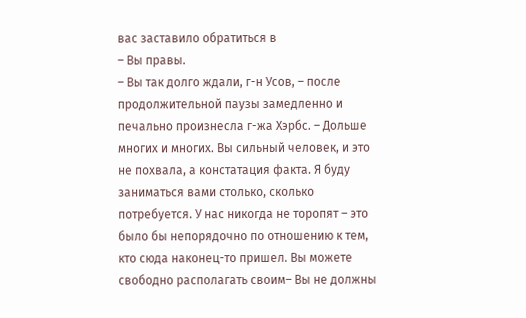вас заставило обратиться в
– Вы правы.
– Вы так долго ждали, г-н Усов, – после продолжительной паузы замедленно и печально произнесла г-жа Хэрбс. – Дольше многих и многих. Вы сильный человек, и это не похвала, а констатация факта. Я буду заниматься вами столько, сколько потребуется. У нас никогда не торопят – это было бы непорядочно по отношению к тем, кто сюда наконец-то пришел. Вы можете свободно располагать своим– Вы не должны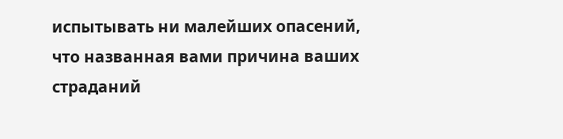испытывать ни малейших опасений, что названная вами причина ваших страданий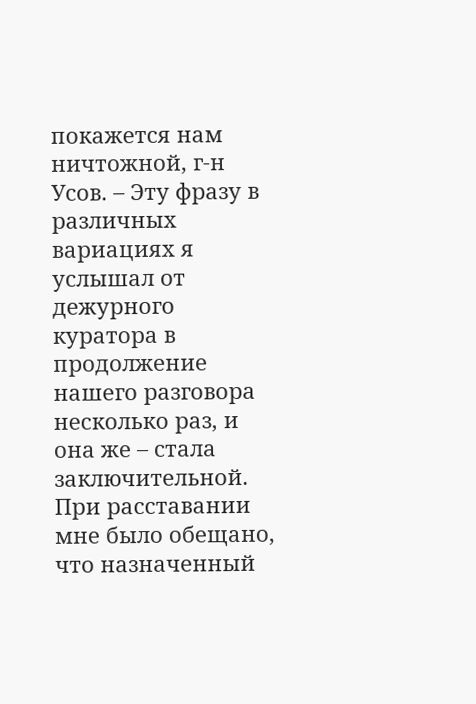покажется нам ничтожной, г-н Усов. – Эту фразу в различных вариациях я услышал от дежурного куратора в продолжение нашего разговора несколько раз, и она же – стала заключительной. При расставании мне было обещано, что назначенный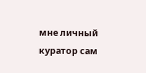мне личный куратор сам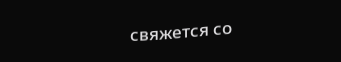свяжется со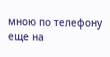мною по телефону еще на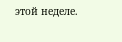этой неделе.